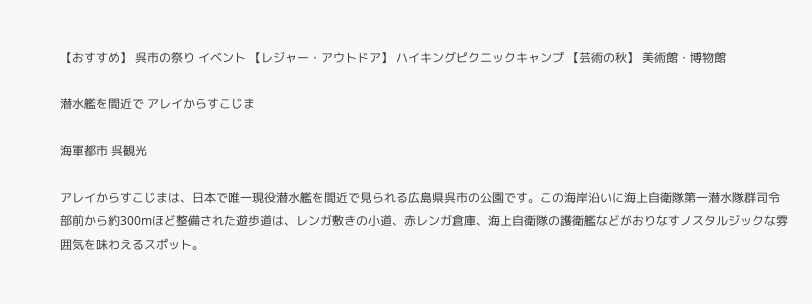【おすすめ】 呉市の祭り イベント 【レジャー・アウトドア】 ハイキングピクニックキャンプ 【芸術の秋】 美術館・博物館

潜水艦を間近で アレイからすこじま

海軍都市 呉観光

アレイからすこじまは、日本で唯一現役潜水艦を間近で見られる広島県呉市の公園です。この海岸沿いに海上自衛隊第一潜水隊群司令部前から約300mほど整備された遊歩道は、レンガ敷きの小道、赤レンガ倉庫、海上自衛隊の護衛艦などがおりなすノスタルジックな雰囲気を味わえるスポット。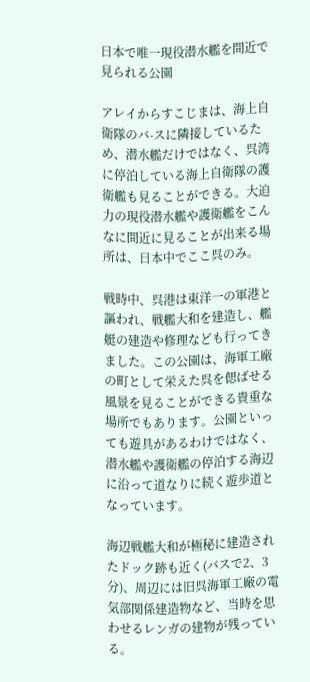日本で唯一現役潜水艦を間近で見られる公園

アレイからすこじまは、海上自衛隊のバ-スに隣接しているため、潜水艦だけではなく、呉湾に停泊している海上自衛隊の護衛艦も見ることができる。大迫力の現役潜水艦や護衛艦をこんなに間近に見ることが出来る場所は、日本中でここ呉のみ。

戦時中、呉港は東洋一の軍港と謳われ、戦艦大和を建造し、艦艇の建造や修理なども行ってきました。この公園は、海軍工廠の町として栄えた呉を偲ばせる風景を見ることができる貴重な場所でもあります。公園といっても遊具があるわけではなく、潜水艦や護衛艦の停泊する海辺に沿って道なりに続く遊歩道となっています。

海辺戦艦大和が極秘に建造されたドック跡も近く(バスで2、3分)、周辺には旧呉海軍工廠の電気部関係建造物など、当時を思わせるレンガの建物が残っている。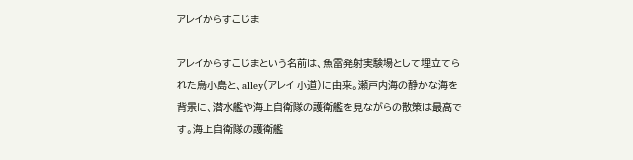アレイからすこじま

アレイからすこじまという名前は、魚雷発射実験場として埋立てられた烏小島と、alley(アレイ 小道)に由来。瀬戸内海の静かな海を背景に、潜水艦や海上自衛隊の護衛艦を見ながらの散策は最高です。海上自衛隊の護衛艦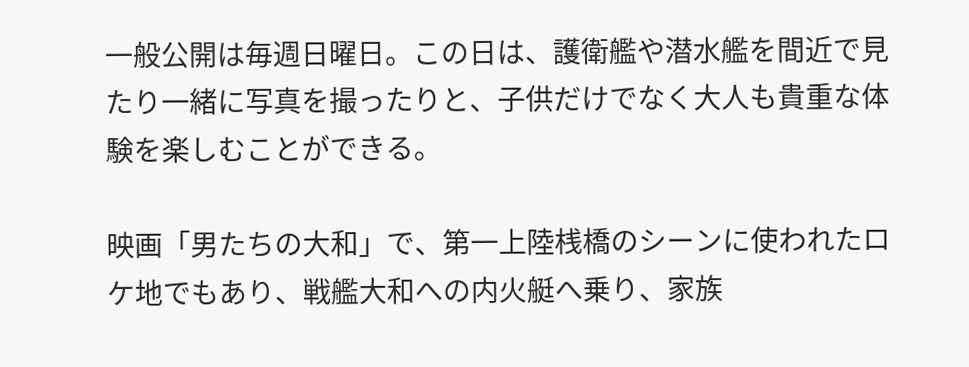一般公開は毎週日曜日。この日は、護衛艦や潜水艦を間近で見たり一緒に写真を撮ったりと、子供だけでなく大人も貴重な体験を楽しむことができる。

映画「男たちの大和」で、第一上陸桟橋のシーンに使われたロケ地でもあり、戦艦大和への内火艇へ乗り、家族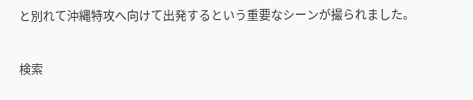と別れて沖縄特攻へ向けて出発するという重要なシーンが撮られました。

検索